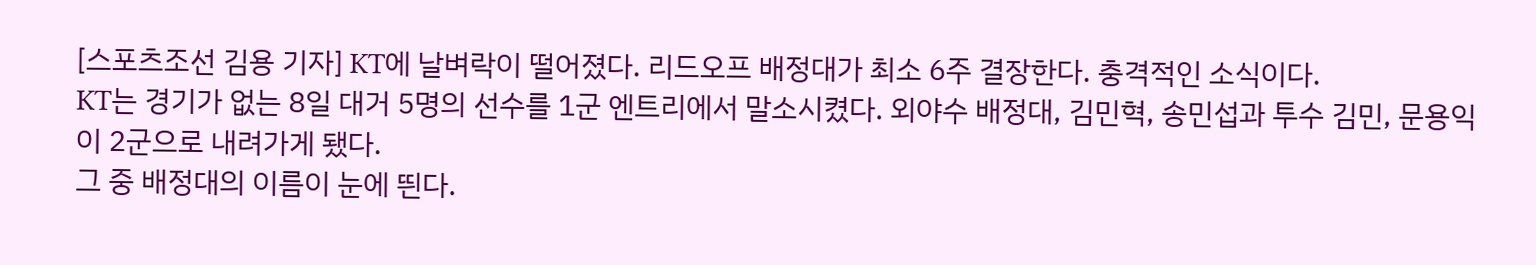[스포츠조선 김용 기자] KT에 날벼락이 떨어졌다. 리드오프 배정대가 최소 6주 결장한다. 충격적인 소식이다.
KT는 경기가 없는 8일 대거 5명의 선수를 1군 엔트리에서 말소시켰다. 외야수 배정대, 김민혁, 송민섭과 투수 김민, 문용익이 2군으로 내려가게 됐다.
그 중 배정대의 이름이 눈에 띈다.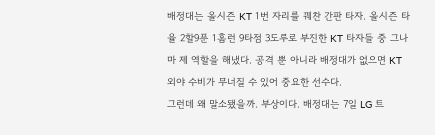배정대는 올시즌 KT 1번 자리를 꿰찬 간판 타자. 올시즌 타율 2할9푼 1홈런 9타점 3도루로 부진한 KT 타자들 중 그나마 제 역할을 해냈다. 공격 뿐 아니라 배정대가 없으면 KT 외야 수비가 무너질 수 있어 중요한 선수다.
그런데 왜 말소됐을까. 부상이다. 배정대는 7일 LG 트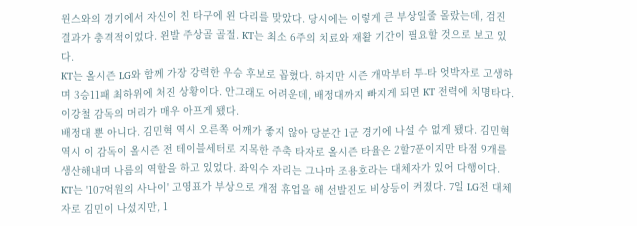윈스와의 경기에서 자신이 친 타구에 왼 다리를 맞았다. 당시에는 이렇게 큰 부상일줄 몰랐는데, 검진 결과가 충격적이었다. 왼발 주상골 골절. KT는 최소 6주의 치료와 재활 기간이 필요할 것으로 보고 있다.
KT는 올시즌 LG와 함께 가장 강력한 우승 후보로 꼽혔다. 하지만 시즌 개막부터 투-타 엇박자로 고생하며 3승11패 최하위에 처진 상황이다. 안그래도 어려운데, 배정대까지 빠지게 되면 KT 전력에 치명타다. 이강철 감독의 머리가 매우 아프게 됐다.
배정대 뿐 아니다. 김민혁 역시 오른쪽 어깨가 좋지 않아 당분간 1군 경기에 나설 수 없게 됐다. 김민혁 역시 이 감독이 올시즌 전 테이블세터로 지목한 주축 타자로 올시즌 타율은 2할7푼이지만 타점 9개를 생산해내며 나름의 역할을 하고 있었다. 좌익수 자리는 그나마 조용호라는 대체자가 있어 다행이다.
KT는 '107억원의 사나이' 고영표가 부상으로 개점 휴업을 해 선발진도 비상등이 켜졌다. 7일 LG전 대체자로 김민이 나섰지만, 1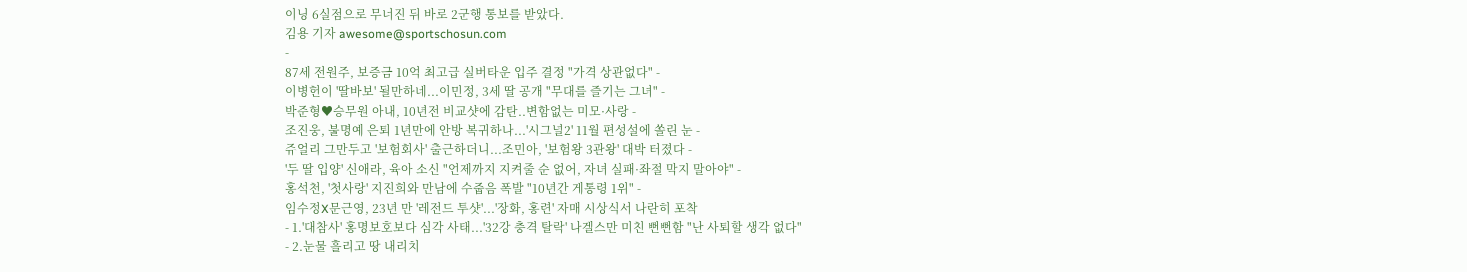이닝 6실점으로 무너진 뒤 바로 2군행 통보를 받았다.
김용 기자 awesome@sportschosun.com
-
87세 전원주, 보증금 10억 최고급 실버타운 입주 결정 "가격 상관없다" -
이병헌이 '딸바보' 될만하네...이민정, 3세 딸 공개 "무대를 즐기는 그녀" -
박준형♥승무원 아내, 10년전 비교샷에 감탄..변함없는 미모·사랑 -
조진웅, 불명예 은퇴 1년만에 안방 복귀하나...'시그널2' 11월 편성설에 쏠린 눈 -
쥬얼리 그만두고 '보험회사' 출근하더니...조민아, '보험왕 3관왕' 대박 터졌다 -
'두 딸 입양' 신애라, 육아 소신 "언제까지 지켜줄 순 없어, 자녀 실패·좌절 막지 말아야" -
홍석천, '첫사랑' 지진희와 만남에 수줍음 폭발 "10년간 게통령 1위" -
임수정X문근영, 23년 만 '레전드 투샷'...'장화, 홍련' 자매 시상식서 나란히 포착
- 1.'대참사' 홍명보호보다 심각 사태...'32강 충격 탈락' 나겔스만 미친 뻔뻔함 "난 사퇴할 생각 없다"
- 2.눈물 흘리고 땅 내리치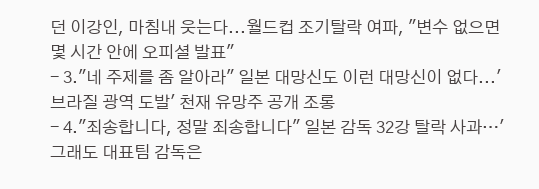던 이강인, 마침내 웃는다...월드컵 조기탈락 여파, "변수 없으면 몇 시간 안에 오피셜 발표"
- 3."네 주제를 좀 알아라" 일본 대망신도 이런 대망신이 없다...'브라질 광역 도발' 천재 유망주 공개 조롱
- 4."죄송합니다, 정말 죄송합니다" 일본 감독 32강 탈락 사과…'그래도 대표팀 감독은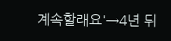계속할래요'→4년 뒤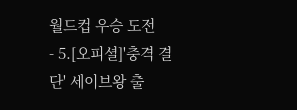월드컵 우승 도전
- 5.[오피셜]'충격 결단' 세이브왕 출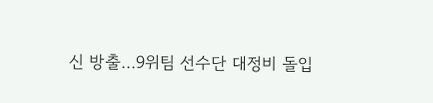신 방출…9위팀 선수단 대정비 돌입